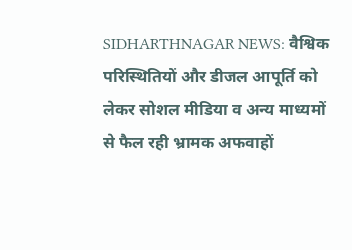SIDHARTHNAGAR NEWS: वैश्विक परिस्थितियों और डीजल आपूर्ति को लेकर सोशल मीडिया व अन्य माध्यमों से फैल रही भ्रामक अफवाहों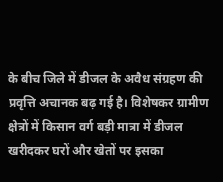के बीच जिले में डीजल के अवैध संग्रहण की प्रवृत्ति अचानक बढ़ गई है। विशेषकर ग्रामीण क्षेत्रों में किसान वर्ग बड़ी मात्रा में डीजल खरीदकर घरों और खेतों पर इसका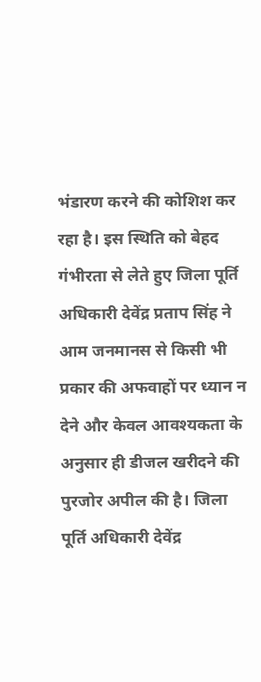भंडारण करने की कोशिश कर रहा है। इस स्थिति को बेहद गंभीरता से लेते हुए जिला पूर्ति अधिकारी देवेंद्र प्रताप सिंह ने आम जनमानस से किसी भी प्रकार की अफवाहों पर ध्यान न देने और केवल आवश्यकता के अनुसार ही डीजल खरीदने की पुरजोर अपील की है। जिला पूर्ति अधिकारी देवेंद्र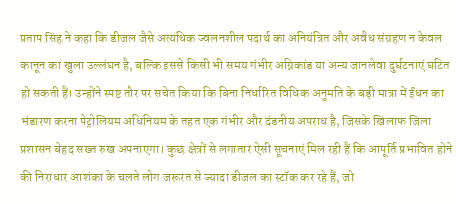प्रताप सिंह ने कहा कि डीजल जैसे अत्यधिक ज्वलनशील पदार्थ का अनियंत्रित और अवैध संग्रहण न केवल कानून का खुला उल्लंघन है, बल्कि इससे किसी भी समय गंभीर अग्निकांड या अन्य जानलेवा दुर्घटनाएं घटित हो सकती हैं। उन्होंने स्पष्ट तौर पर सचेत किया कि बिना निर्धारित विधिक अनुमति के बड़ी मात्रा में ईंधन का भंडारण करना पेट्रोलियम अधिनियम के तहत एक गंभीर और दंडनीय अपराध है, जिसके खिलाफ जिला प्रशासन बेहद सख्त रुख अपनाएगा। कुछ क्षेत्रों से लगातार ऐसी सूचनाएं मिल रही हैं कि आपूर्ति प्रभावित होने की निराधार आशंका के चलते लोग जरूरत से ज्यादा डीजल का स्टॉक कर रहे हैं, जो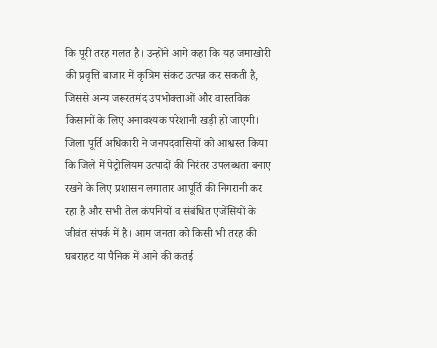कि पूरी तरह गलत है। उन्होंने आगे कहा कि यह जमाखोरी की प्रवृत्ति बाजार में कृत्रिम संकट उत्पन्न कर सकती है, जिससे अन्य जरूरतमंद उपभोक्ताओं और वास्तविक किसानों के लिए अनावश्यक परेशानी खड़ी हो जाएगी। जिला पूर्ति अधिकारी ने जनपदवासियों को आश्वस्त किया कि जिले में पेट्रोलियम उत्पादों की निरंतर उपलब्धता बनाए रखने के लिए प्रशासन लगातार आपूर्ति की निगरानी कर रहा है और सभी तेल कंपनियों व संबंधित एजेंसियों के जीवंत संपर्क में है। आम जनता को किसी भी तरह की घबराहट या पैनिक में आने की कतई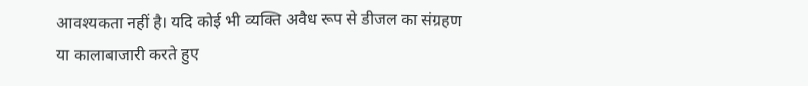आवश्यकता नहीं है। यदि कोई भी व्यक्ति अवैध रूप से डीजल का संग्रहण या कालाबाजारी करते हुए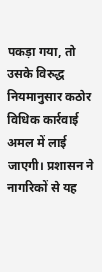पकड़ा गया, तो उसके विरुद्ध नियमानुसार कठोर विधिक कार्रवाई अमल में लाई जाएगी। प्रशासन ने नागरिकों से यह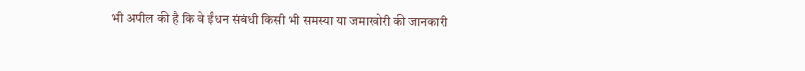भी अपील की है कि वे ईंधन संबंधी किसी भी समस्या या जमाखोरी की जानकारी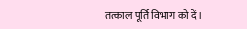तत्काल पूर्ति विभाग को दें।